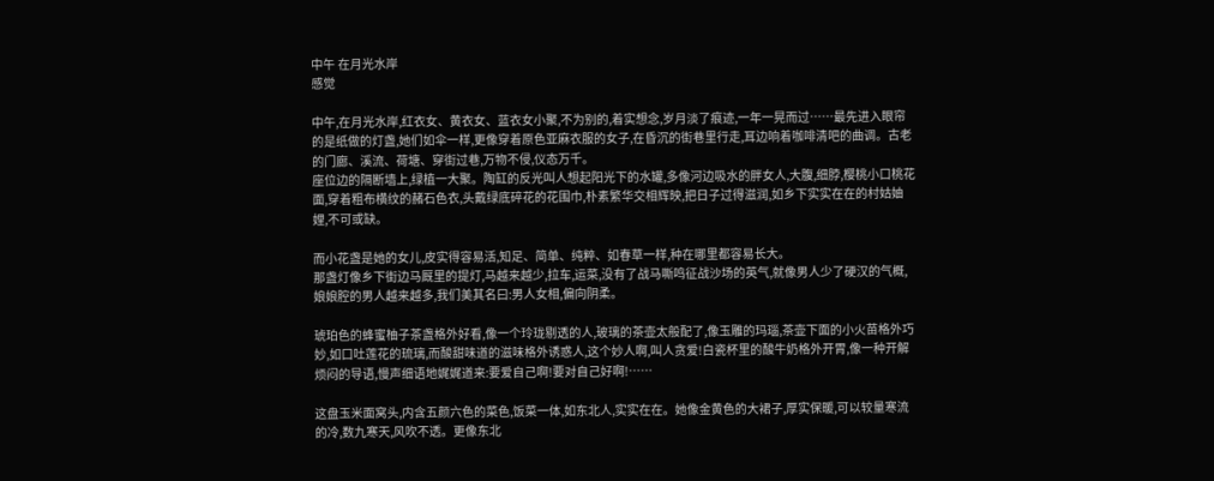中午 在月光水岸
感觉

中午,在月光水岸,红衣女、黄衣女、蓝衣女小聚,不为别的,着实想念,岁月淡了痕迹,一年一晃而过……最先进入眼帘的是纸做的灯盏,她们如伞一样,更像穿着原色亚麻衣服的女子,在昏沉的街巷里行走,耳边响着咖啡清吧的曲调。古老的门廊、溪流、荷塘、穿街过巷,万物不侵,仪态万千。
座位边的隔断墙上,绿植一大聚。陶缸的反光叫人想起阳光下的水罐,多像河边吸水的胖女人,大腹,细脖,樱桃小口桃花面,穿着粗布横纹的赭石色衣,头戴绿底碎花的花围巾,朴素繁华交相辉映,把日子过得滋润,如乡下实实在在的村姑妯娌,不可或缺。

而小花盏是她的女儿,皮实得容易活,知足、简单、纯粹、如春草一样,种在哪里都容易长大。
那盏灯像乡下街边马厩里的提灯,马越来越少,拉车,运菜,没有了战马嘶鸣征战沙场的英气,就像男人少了硬汉的气概,娘娘腔的男人越来越多,我们美其名曰:男人女相,偏向阴柔。

琥珀色的蜂蜜柚子茶盏格外好看,像一个玲珑剔透的人,玻璃的茶壶太般配了,像玉雕的玛瑙,茶壶下面的小火苗格外巧妙,如口吐莲花的琉璃,而酸甜味道的滋味格外诱惑人,这个妙人啊,叫人贪爱!白瓷杯里的酸牛奶格外开胃,像一种开解烦闷的导语,慢声细语地娓娓道来:要爱自己啊!要对自己好啊!……

这盘玉米面窝头,内含五颜六色的菜色,饭菜一体,如东北人,实实在在。她像金黄色的大裙子,厚实保暖,可以较量寒流的冷,数九寒天,风吹不透。更像东北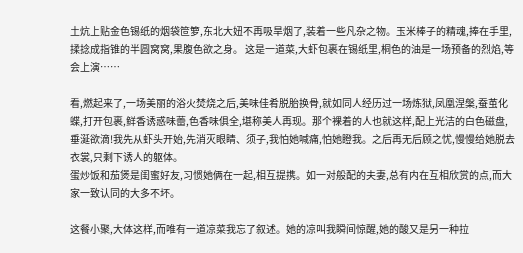土炕上贴金色锡纸的烟袋笸箩,东北大妞不再吸旱烟了,装着一些凡杂之物。玉米棒子的精魂,捧在手里,揉捻成指锥的半圆窝窝,果腹色欲之身。 这是一道菜,大虾包裹在锡纸里,桐色的油是一场预备的烈焰,等会上演……

看,燃起来了,一场美丽的浴火焚烧之后,美味佳肴脱胎换骨,就如同人经历过一场炼狱,凤凰涅槃,蚕茧化蝶,打开包裹,鲜香诱惑味蕾,色香味俱全,堪称美人再现。那个裸着的人也就这样,配上光洁的白色磁盘,垂涎欲滴!我先从虾头开始,先消灭眼睛、须子,我怕她喊痛,怕她瞪我。之后再无后顾之忧,慢慢给她脱去衣裳,只剩下诱人的躯体。
蛋炒饭和茄煲是闺蜜好友,习惯她俩在一起,相互提携。如一对般配的夫妻,总有内在互相欣赏的点,而大家一致认同的大多不坏。

这餐小聚,大体这样,而唯有一道凉菜我忘了叙述。她的凉叫我瞬间惊醒,她的酸又是另一种拉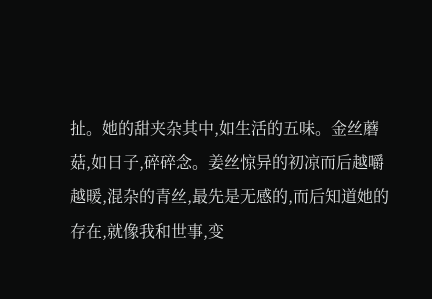扯。她的甜夹杂其中,如生活的五味。金丝蘑菇,如日子,碎碎念。姜丝惊异的初凉而后越嚼越暖,混杂的青丝,最先是无感的,而后知道她的存在,就像我和世事,变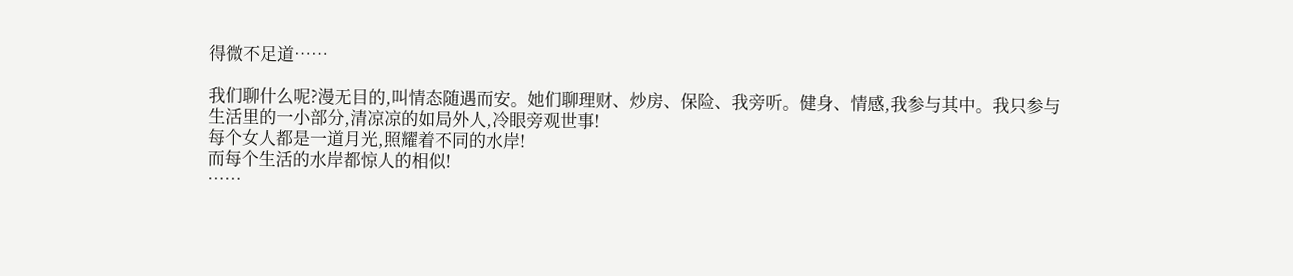得微不足道……

我们聊什么呢?漫无目的,叫情态随遇而安。她们聊理财、炒房、保险、我旁听。健身、情感,我参与其中。我只参与生活里的一小部分,清凉凉的如局外人,冷眼旁观世事!
每个女人都是一道月光,照耀着不同的水岸!
而每个生活的水岸都惊人的相似!
……